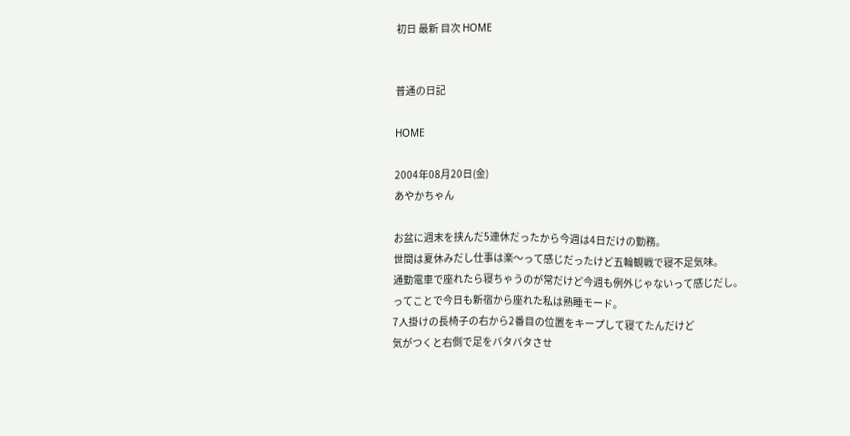初日 最新 目次 HOME


普通の日記

HOME

2004年08月20日(金)
あやかちゃん

お盆に週末を挟んだ5連休だったから今週は4日だけの勤務。
世間は夏休みだし仕事は楽〜って感じだったけど五輪観戦で寝不足気味。
通勤電車で座れたら寝ちゃうのが常だけど今週も例外じゃないって感じだし。
ってことで今日も新宿から座れた私は熟睡モード。
7人掛けの長椅子の右から2番目の位置をキープして寝てたんだけど
気がつくと右側で足をバタバタさせ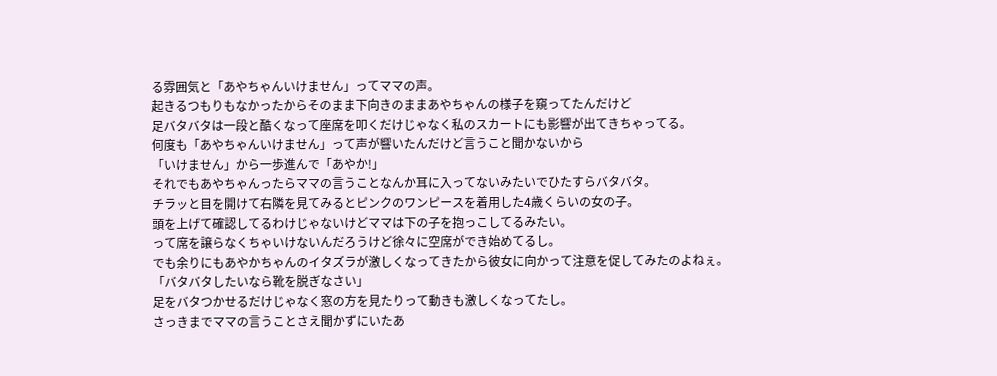る雰囲気と「あやちゃんいけません」ってママの声。
起きるつもりもなかったからそのまま下向きのままあやちゃんの様子を窺ってたんだけど
足バタバタは一段と酷くなって座席を叩くだけじゃなく私のスカートにも影響が出てきちゃってる。
何度も「あやちゃんいけません」って声が響いたんだけど言うこと聞かないから
「いけません」から一歩進んで「あやか!」
それでもあやちゃんったらママの言うことなんか耳に入ってないみたいでひたすらバタバタ。
チラッと目を開けて右隣を見てみるとピンクのワンピースを着用した4歳くらいの女の子。
頭を上げて確認してるわけじゃないけどママは下の子を抱っこしてるみたい。
って席を譲らなくちゃいけないんだろうけど徐々に空席ができ始めてるし。
でも余りにもあやかちゃんのイタズラが激しくなってきたから彼女に向かって注意を促してみたのよねぇ。
「バタバタしたいなら靴を脱ぎなさい」
足をバタつかせるだけじゃなく窓の方を見たりって動きも激しくなってたし。
さっきまでママの言うことさえ聞かずにいたあ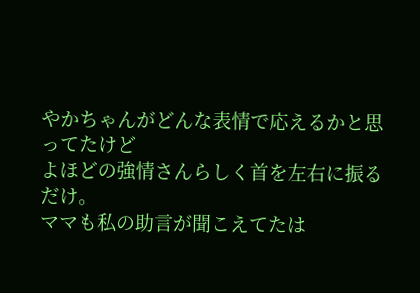やかちゃんがどんな表情で応えるかと思ってたけど
よほどの強情さんらしく首を左右に振るだけ。
ママも私の助言が聞こえてたは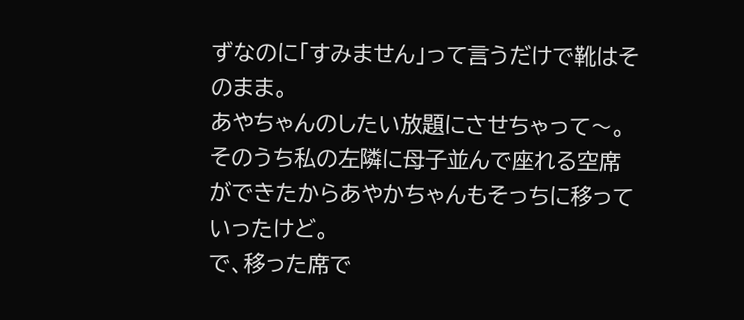ずなのに「すみません」って言うだけで靴はそのまま。
あやちゃんのしたい放題にさせちゃって〜。
そのうち私の左隣に母子並んで座れる空席ができたからあやかちゃんもそっちに移っていったけど。
で、移った席で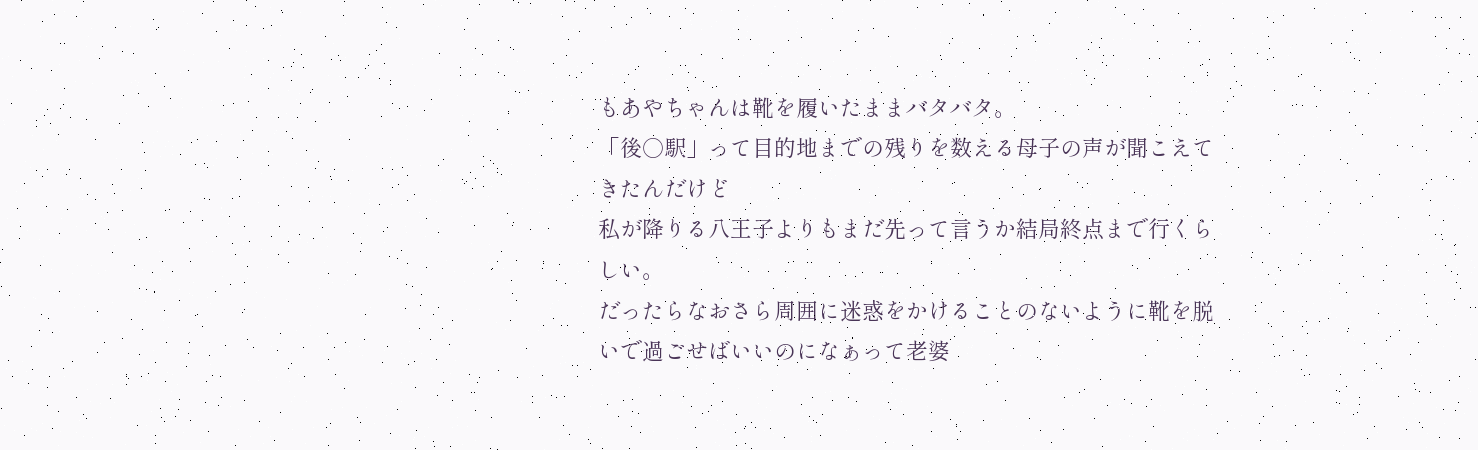もあやちゃんは靴を履いたままバタバタ。
「後○駅」って目的地までの残りを数える母子の声が聞こえてきたんだけど
私が降りる八王子よりもまだ先って言うか結局終点まで行くらしい。
だったらなおさら周囲に迷惑をかけることのないように靴を脱いで過ごせばいいのになぁって老婆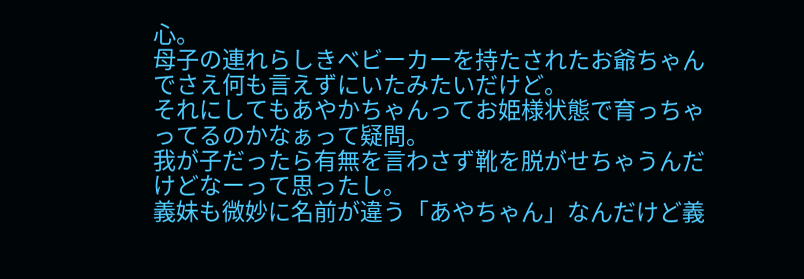心。
母子の連れらしきベビーカーを持たされたお爺ちゃんでさえ何も言えずにいたみたいだけど。
それにしてもあやかちゃんってお姫様状態で育っちゃってるのかなぁって疑問。
我が子だったら有無を言わさず靴を脱がせちゃうんだけどなーって思ったし。
義妹も微妙に名前が違う「あやちゃん」なんだけど義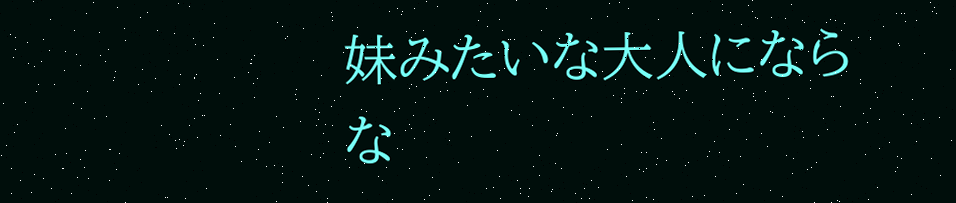妹みたいな大人にならな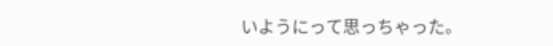いようにって思っちゃった。